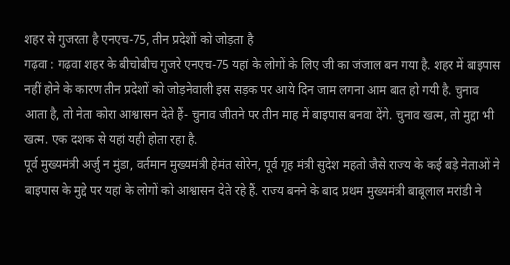शहर से गुजरता है एनएच-75, तीन प्रदेशों को जोड़ता है
गढ़वा : गढ़वा शहर के बीचोबीच गुजरे एनएच-75 यहां के लोगों के लिए जी का जंजाल बन गया है. शहर में बाइपास नहीं होने के कारण तीन प्रदेशों को जोड़नेवाली इस सड़क पर आये दिन जाम लगना आम बात हो गयी है. चुनाव आता है, तो नेता कोरा आश्वासन देते हैं- चुनाव जीतने पर तीन माह में बाइपास बनवा देंगे. चुनाव खत्म, तो मुद्दा भी खत्म. एक दशक से यहां यही होता रहा है.
पूर्व मुख्यमंत्री अर्जु न मुंडा, वर्तमान मुख्यमंत्री हेमंत सोरेन, पूर्व गृह मंत्री सुदेश महतो जैसे राज्य के कई बड़े नेताओं ने बाइपास के मुद्दे पर यहां के लोगों को आश्वासन देते रहे हैं. राज्य बनने के बाद प्रथम मुख्यमंत्री बाबूलाल मरांडी ने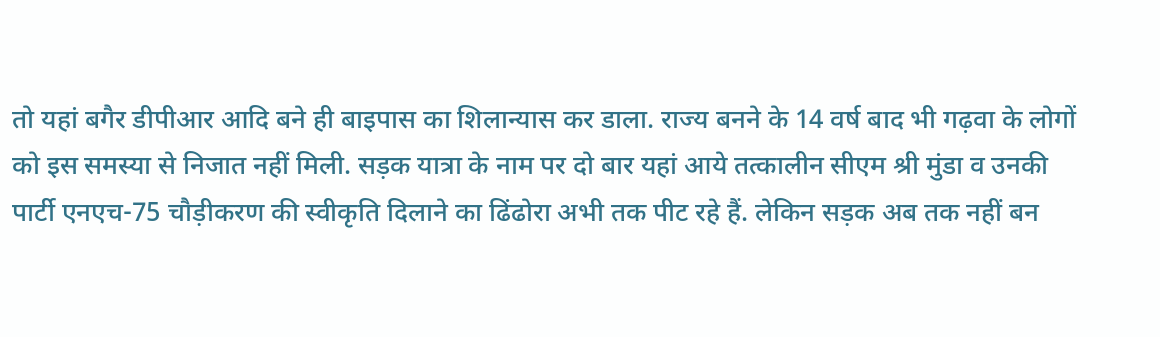तो यहां बगैर डीपीआर आदि बने ही बाइपास का शिलान्यास कर डाला. राज्य बनने के 14 वर्ष बाद भी गढ़वा के लोगों को इस समस्या से निजात नहीं मिली. सड़क यात्रा के नाम पर दो बार यहां आये तत्कालीन सीएम श्री मुंडा व उनकी पार्टी एनएच-75 चौड़ीकरण की स्वीकृति दिलाने का ढिंढोरा अभी तक पीट रहे हैं. लेकिन सड़क अब तक नहीं बन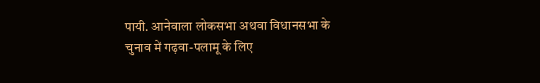पायी. आनेवाला लोकसभा अथवा विधानसभा के चुनाव में गढ़वा-पलामू के लिए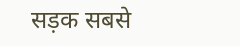सड़क सबसे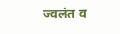ज्वलंत व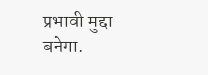प्रभावी मुद्दा बनेगा.